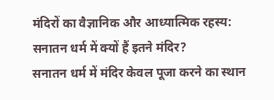मंदिरों का वैज्ञानिक और आध्यात्मिक रहस्य: सनातन धर्म में क्यों हैं इतने मंदिर?
सनातन धर्म में मंदिर केवल पूजा करने का स्थान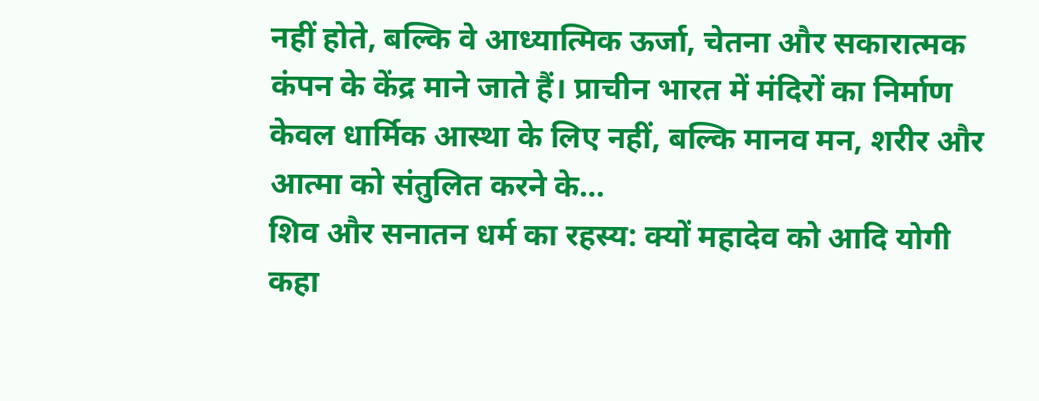नहीं होते, बल्कि वे आध्यात्मिक ऊर्जा, चेतना और सकारात्मक कंपन के केंद्र माने जाते हैं। प्राचीन भारत में मंदिरों का निर्माण केवल धार्मिक आस्था के लिए नहीं, बल्कि मानव मन, शरीर और आत्मा को संतुलित करने के…
शिव और सनातन धर्म का रहस्य: क्यों महादेव को आदि योगी कहा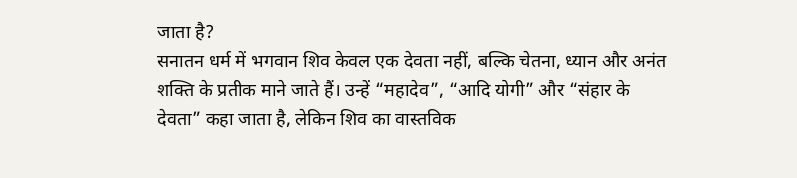जाता है?
सनातन धर्म में भगवान शिव केवल एक देवता नहीं, बल्कि चेतना, ध्यान और अनंत शक्ति के प्रतीक माने जाते हैं। उन्हें “महादेव”, “आदि योगी” और “संहार के देवता” कहा जाता है, लेकिन शिव का वास्तविक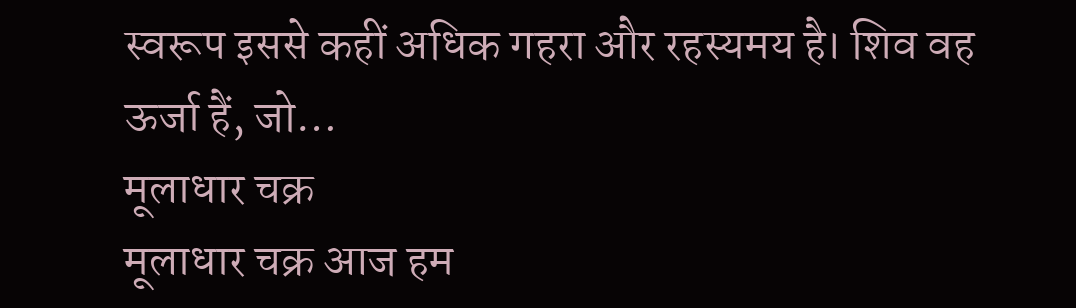स्वरूप इससे कहीं अधिक गहरा और रहस्यमय है। शिव वह ऊर्जा हैं, जो…
मूलाधार चक्र
मूलाधार चक्र आज हम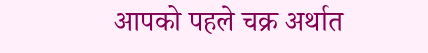आपको पहले चक्र अर्थात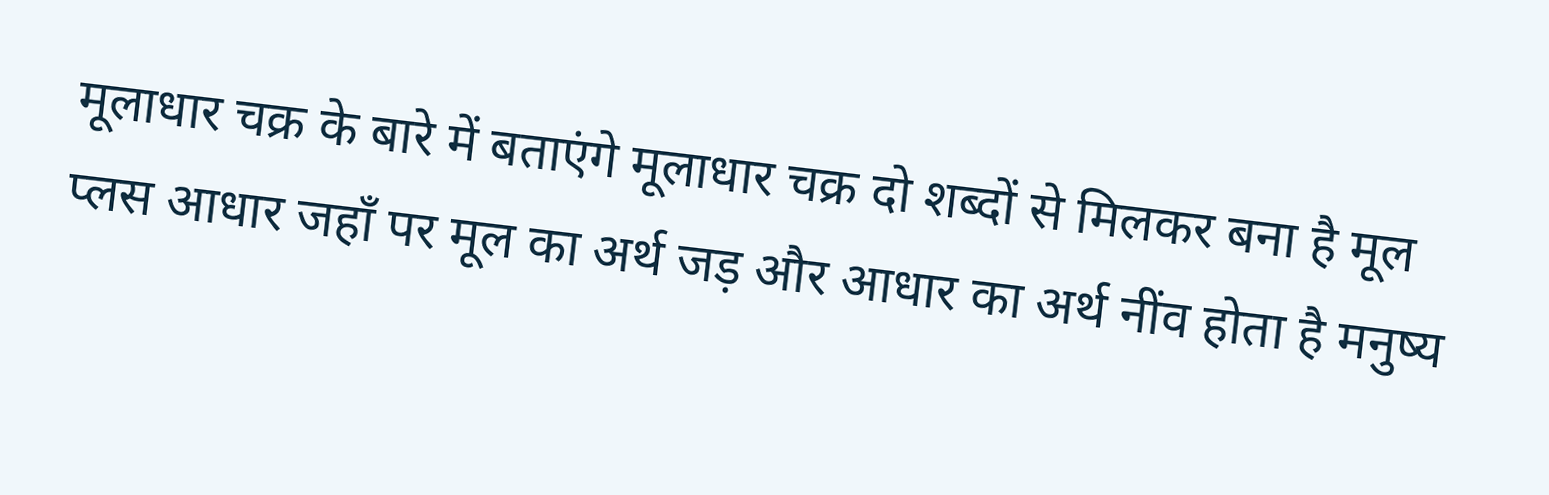मूलाधार चक्र के बारे में बताएंगे मूलाधार चक्र दो शब्दों से मिलकर बना है मूल प्लस आधार जहाँ पर मूल का अर्थ जड़ और आधार का अर्थ नींव होता है मनुष्य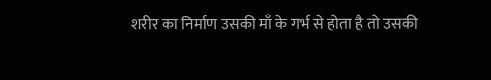शरीर का निर्माण उसकी माँ के गर्भ से होता है तो उसकी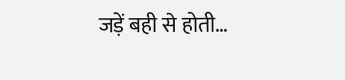जड़ें बही से होती…